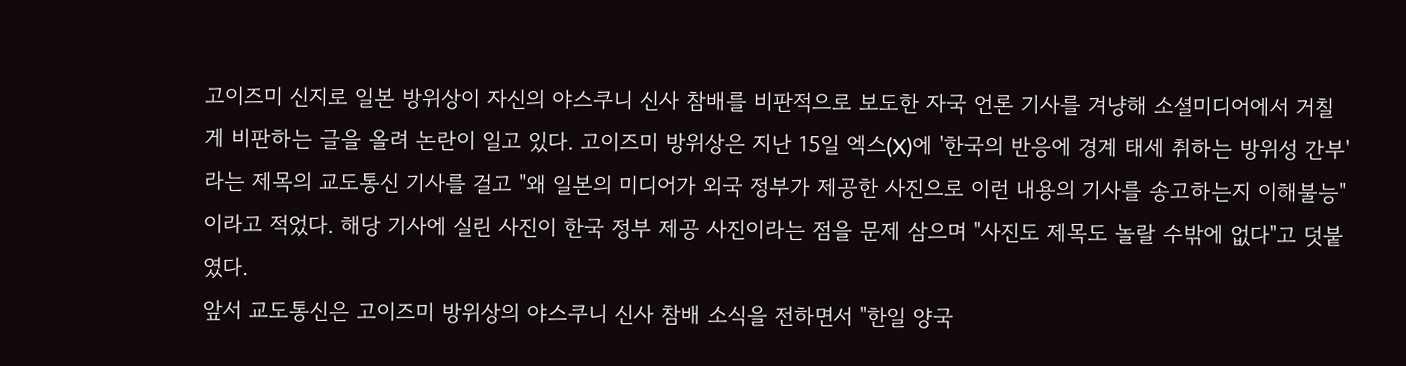고이즈미 신지로 일본 방위상이 자신의 야스쿠니 신사 참배를 비판적으로 보도한 자국 언론 기사를 겨냥해 소셜미디어에서 거칠게 비판하는 글을 올려 논란이 일고 있다. 고이즈미 방위상은 지난 15일 엑스(X)에 '한국의 반응에 경계 태세 취하는 방위성 간부'라는 제목의 교도통신 기사를 걸고 "왜 일본의 미디어가 외국 정부가 제공한 사진으로 이런 내용의 기사를 송고하는지 이해불능"이라고 적었다. 해당 기사에 실린 사진이 한국 정부 제공 사진이라는 점을 문제 삼으며 "사진도 제목도 놀랄 수밖에 없다"고 덧붙였다.
앞서 교도통신은 고이즈미 방위상의 야스쿠니 신사 참배 소식을 전하면서 "한일 양국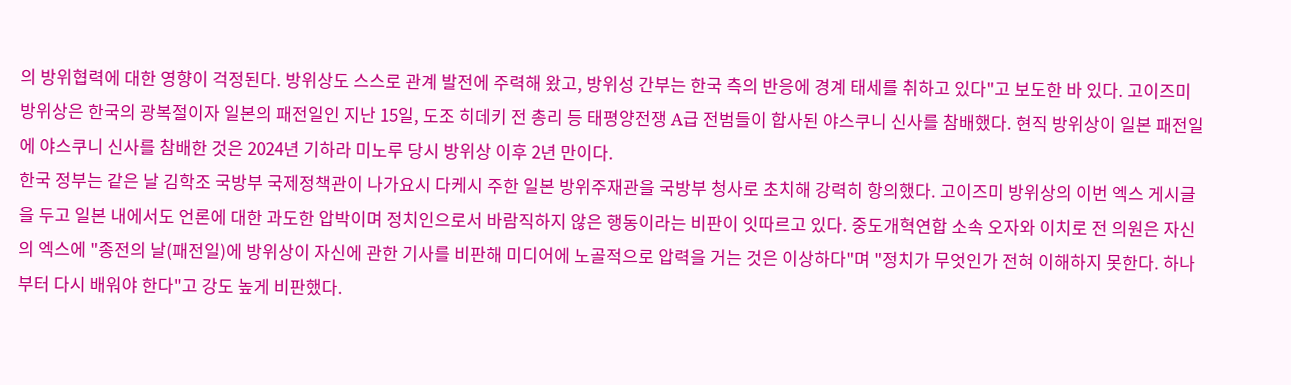의 방위협력에 대한 영향이 걱정된다. 방위상도 스스로 관계 발전에 주력해 왔고, 방위성 간부는 한국 측의 반응에 경계 태세를 취하고 있다"고 보도한 바 있다. 고이즈미 방위상은 한국의 광복절이자 일본의 패전일인 지난 15일, 도조 히데키 전 총리 등 태평양전쟁 A급 전범들이 합사된 야스쿠니 신사를 참배했다. 현직 방위상이 일본 패전일에 야스쿠니 신사를 참배한 것은 2024년 기하라 미노루 당시 방위상 이후 2년 만이다.
한국 정부는 같은 날 김학조 국방부 국제정책관이 나가요시 다케시 주한 일본 방위주재관을 국방부 청사로 초치해 강력히 항의했다. 고이즈미 방위상의 이번 엑스 게시글을 두고 일본 내에서도 언론에 대한 과도한 압박이며 정치인으로서 바람직하지 않은 행동이라는 비판이 잇따르고 있다. 중도개혁연합 소속 오자와 이치로 전 의원은 자신의 엑스에 "종전의 날(패전일)에 방위상이 자신에 관한 기사를 비판해 미디어에 노골적으로 압력을 거는 것은 이상하다"며 "정치가 무엇인가 전혀 이해하지 못한다. 하나부터 다시 배워야 한다"고 강도 높게 비판했다.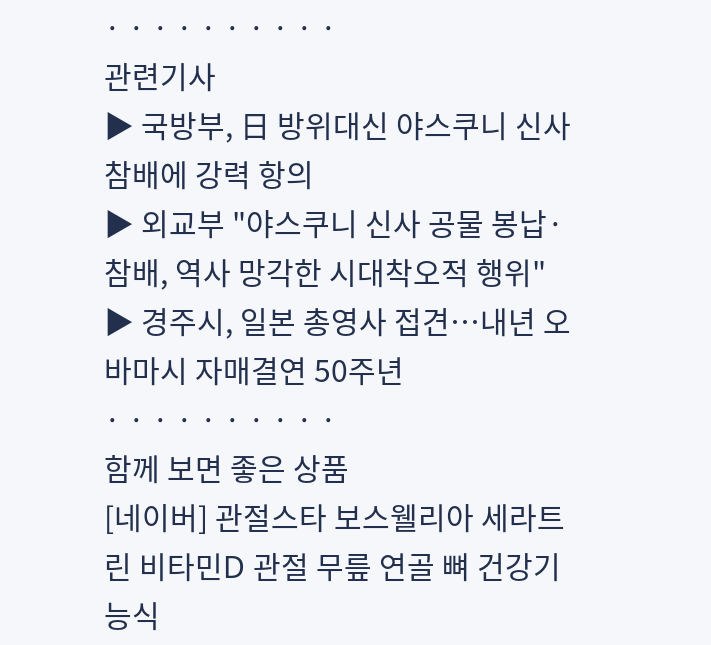· · · · · · · · · ·
관련기사
▶ 국방부, 日 방위대신 야스쿠니 신사 참배에 강력 항의
▶ 외교부 "야스쿠니 신사 공물 봉납·참배, 역사 망각한 시대착오적 행위"
▶ 경주시, 일본 총영사 접견…내년 오바마시 자매결연 50주년
· · · · · · · · · ·
함께 보면 좋은 상품
[네이버] 관절스타 보스웰리아 세라트린 비타민D 관절 무릎 연골 뼈 건강기능식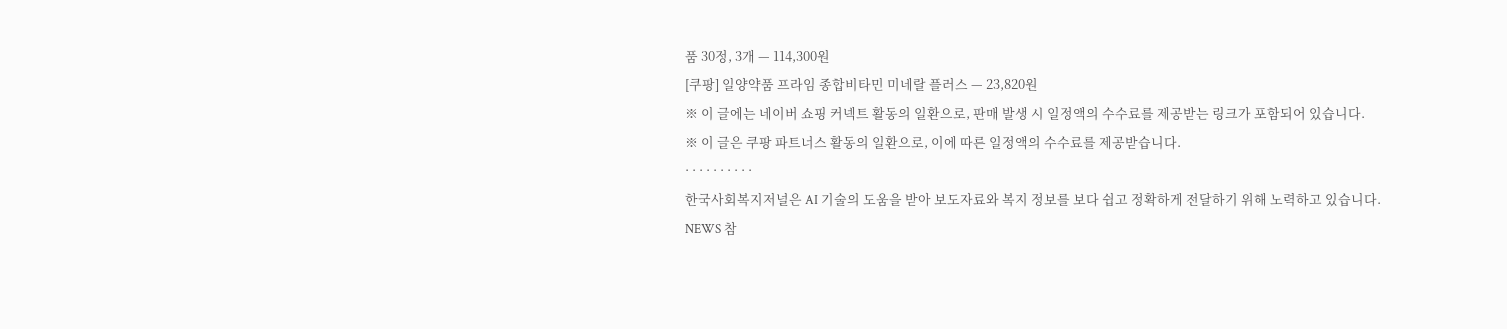품 30정, 3개 — 114,300원
[쿠팡] 일양약품 프라임 종합비타민 미네랄 플러스 — 23,820원
※ 이 글에는 네이버 쇼핑 커넥트 활동의 일환으로, 판매 발생 시 일정액의 수수료를 제공받는 링크가 포함되어 있습니다.
※ 이 글은 쿠팡 파트너스 활동의 일환으로, 이에 따른 일정액의 수수료를 제공받습니다.
· · · · · · · · · ·
한국사회복지저널은 AI 기술의 도움을 받아 보도자료와 복지 정보를 보다 쉽고 정확하게 전달하기 위해 노력하고 있습니다.
NEWS 참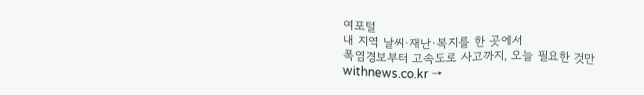여포털
내 지역 날씨·재난·복지를 한 곳에서
폭염경보부터 고속도로 사고까지, 오늘 필요한 것만
withnews.co.kr →